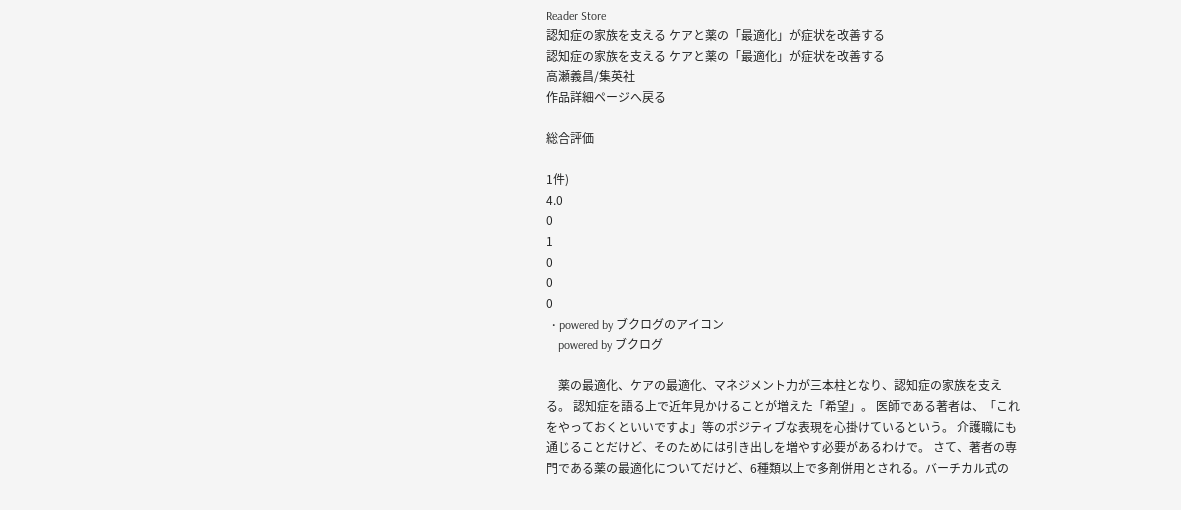Reader Store
認知症の家族を支える ケアと薬の「最適化」が症状を改善する
認知症の家族を支える ケアと薬の「最適化」が症状を改善する
高瀬義昌/集英社
作品詳細ページへ戻る

総合評価

1件)
4.0
0
1
0
0
0
  • powered by ブクログのアイコン
    powered by ブクログ

    薬の最適化、ケアの最適化、マネジメント力が三本柱となり、認知症の家族を支える。 認知症を語る上で近年見かけることが増えた「希望」。 医師である著者は、「これをやっておくといいですよ」等のポジティブな表現を心掛けているという。 介護職にも通じることだけど、そのためには引き出しを増やす必要があるわけで。 さて、著者の専門である薬の最適化についてだけど、6種類以上で多剤併用とされる。バーチカル式の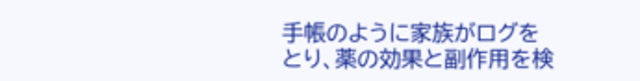手帳のように家族がログをとり、薬の効果と副作用を検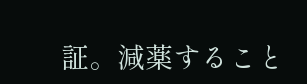証。減薬すること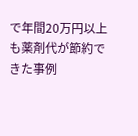で年間20万円以上も薬剤代が節約できた事例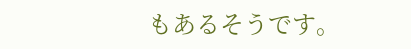もあるそうです。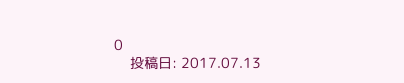0
    投稿日: 2017.07.13